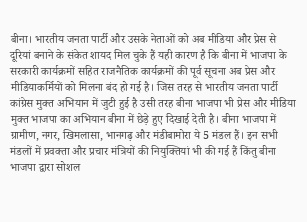बीना। भारतीय जनता पार्टी और उसके नेताओं को अब मीडिया और प्रेस से दूरियां बनाने के संकेत शायद मिल चुके हैं यही कारण है कि बीना में भाजपा के सरकारी कार्यक्रमों सहित राजनैतिक कार्यक्रमों की पूर्व सूचना अब प्रेस और मीडियाकर्मियों को मिलना बंद हो गई है। जिस तरह से भारतीय जनता पार्टी कांग्रेस मुक्त अभियान में जुटी हुई है उसी तरह बीना भाजपा भी प्रेस और मीडिया मुक्त भाजपा का अभियान बीना में छेड़े हुए दिखाई देती है। बीना भाजपा में ग्रामीण, नगर, खिमलासा, भानगढ़ और मंडीबामोरा ये 5 मंडल हैं। इन सभी मंडलों में प्रवक्ता और प्रचार मंत्रियों की नियुक्तियां भी की गई हैं किंतु बीना भाजपा द्वारा सोशल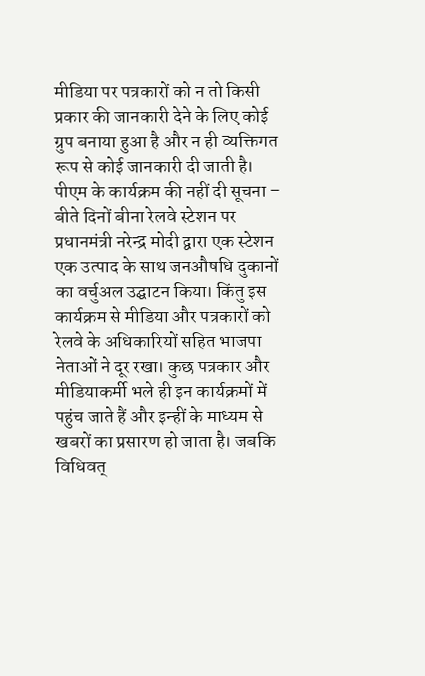मीडिया पर पत्रकारों को न तो किसी प्रकार की जानकारी देने के लिए कोई ग्रुप बनाया हुआ है और न ही व्यक्तिगत रूप से कोई जानकारी दी जाती है।
पीएम के कार्यक्रम की नहीं दी सूचना –
बीते दिनों बीना रेलवे स्टेशन पर प्रधानमंत्री नरेन्द्र मोदी द्वारा एक स्टेशन एक उत्पाद के साथ जनऔषधि दुकानों का वर्चुअल उद्घाटन किया। किंतु इस कार्यक्रम से मीडिया और पत्रकारों को रेलवे के अधिकारियों सहित भाजपा नेताओं ने दूर रखा। कुछ पत्रकार और मीडियाकर्मी भले ही इन कार्यक्रमों में पहुंच जाते हैं और इन्हीं के माध्यम से खबरों का प्रसारण हो जाता है। जबकि विधिवत्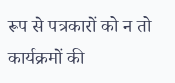रूप से पत्रकारों को न तो कार्यक्रमों की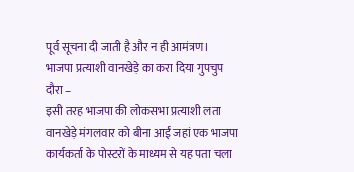पूर्व सूचना दी जाती है और न ही आमंत्रण।
भाजपा प्रत्याशी वानखेड़े का करा दिया गुपचुप दौरा –
इसी तरह भाजपा की लोकसभा प्रत्याशी लता वानखेड़े मंगलवार को बीना आईं जहां एक भाजपा कार्यकर्ता के पोस्टरों के माध्यम से यह पता चला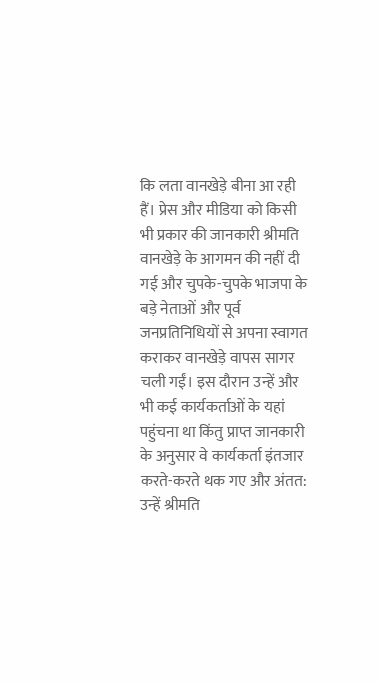कि लता वानखेड़े बीना आ रही हैं। प्रेस और मीडिया को किसी भी प्रकार की जानकारी श्रीमति वानखेड़े के आगमन की नहीं दी गई और चुपके-चुपके भाजपा के बड़े नेताओं और पूर्व जनप्रतिनिधियों से अपना स्वागत कराकर वानखेड़े वापस सागर चली गईं। इस दौरान उन्हें और भी कई कार्यकर्ताओं के यहां पहुंचना था किंतु प्राप्त जानकारी के अनुसार वे कार्यकर्ता इंतजार करते-करते थक गए और अंतत: उन्हें श्रीमति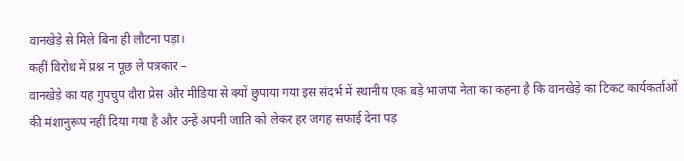वानखेड़े से मिले बिना ही लौटना पड़ा।
कहीं विरोध में प्रश्न न पूछ ले पत्रकार –
वानखेड़े का यह गुपचुप दौरा प्रेस और मीडिया से क्यों छुपाया गया इस संदर्भ में स्थानीय एक बड़े भाजपा नेता का कहना है कि वानखेड़े का टिकट कार्यकर्ताओं की मंशानुरूप नहीं दिया गया है और उन्हें अपनी जाति को लेकर हर जगह सफाई देना पड़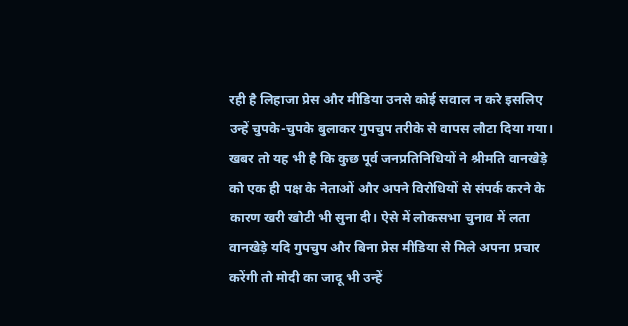रही है लिहाजा प्रेस और मीडिया उनसे कोई सवाल न करे इसलिए उन्हें चुपके-चुपके बुलाकर गुपचुप तरीके से वापस लौटा दिया गया। खबर तो यह भी है कि कुछ पूर्व जनप्रतिनिधियों ने श्रीमति वानखेड़े को एक ही पक्ष के नेताओं और अपने विरोधियों से संपर्क करने के कारण खरी खोटी भी सुना दी। ऐसे में लोकसभा चुनाव में लता वानखेड़े यदि गुपचुप और बिना प्रेस मीडिया से मिले अपना प्रचार करेंगी तो मोदी का जादू भी उन्हें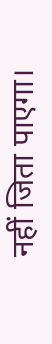नहीं जिता पाएगा।